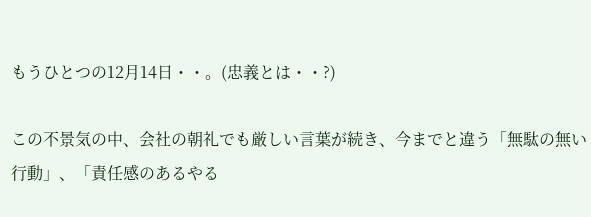もうひとつの12月14日・・。(忠義とは・・?)

この不景気の中、会社の朝礼でも厳しい言葉が続き、今までと違う「無駄の無い行動」、「責任感のあるやる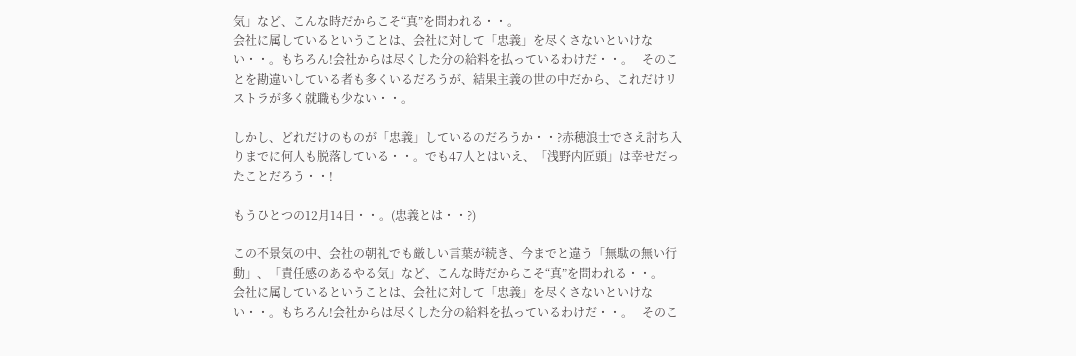気」など、こんな時だからこそ“真”を問われる・・。
会社に属しているということは、会社に対して「忠義」を尽くさないといけない・・。もちろん!会社からは尽くした分の給料を払っているわけだ・・。   そのことを勘違いしている者も多くいるだろうが、結果主義の世の中だから、これだけリストラが多く就職も少ない・・。

しかし、どれだけのものが「忠義」しているのだろうか・・?赤穂浪士でさえ討ち入りまでに何人も脱落している・・。でも47人とはいえ、「浅野内匠頭」は幸せだったことだろう・・!

もうひとつの12月14日・・。(忠義とは・・?)

この不景気の中、会社の朝礼でも厳しい言葉が続き、今までと違う「無駄の無い行動」、「責任感のあるやる気」など、こんな時だからこそ“真”を問われる・・。
会社に属しているということは、会社に対して「忠義」を尽くさないといけない・・。もちろん!会社からは尽くした分の給料を払っているわけだ・・。   そのこ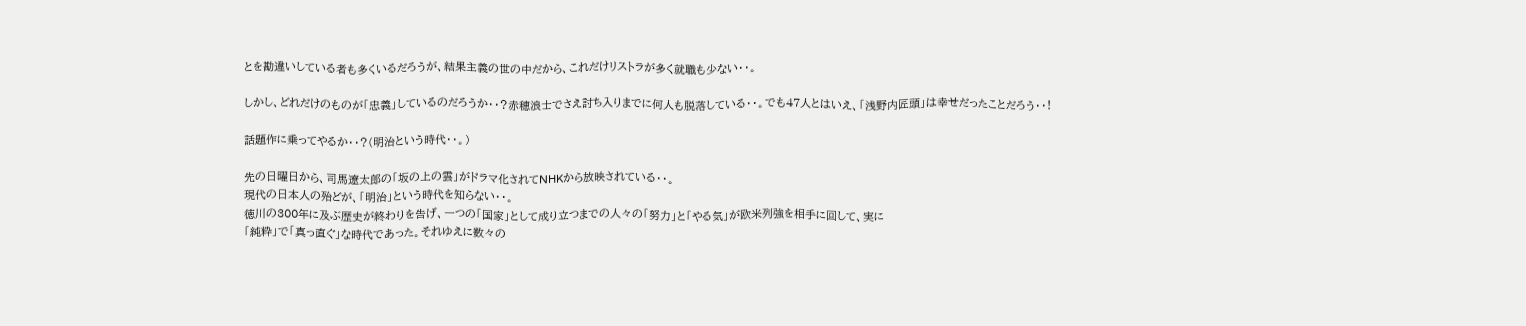とを勘違いしている者も多くいるだろうが、結果主義の世の中だから、これだけリストラが多く就職も少ない・・。

しかし、どれだけのものが「忠義」しているのだろうか・・?赤穂浪士でさえ討ち入りまでに何人も脱落している・・。でも47人とはいえ、「浅野内匠頭」は幸せだったことだろう・・!

話題作に乗ってやるか・・?(明治という時代・・。)

先の日曜日から、司馬遼太郎の「坂の上の雲」がドラマ化されてNHKから放映されている・・。
現代の日本人の殆どが、「明治」という時代を知らない・・。
徳川の300年に及ぶ歴史が終わりを告げ、一つの「国家」として成り立つまでの人々の「努力」と「やる気」が欧米列強を相手に回して、実に
「純粋」で「真っ直ぐ」な時代であった。それゆえに数々の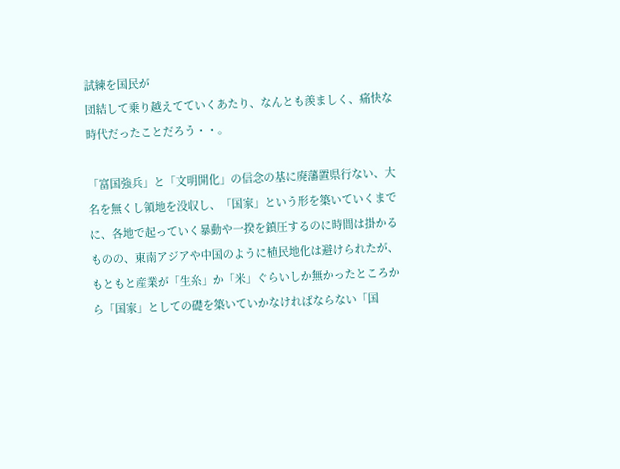試練を国民が
団結して乗り越えてていくあたり、なんとも羨ましく、痛快な時代だったことだろう・・。

「富国強兵」と「文明開化」の信念の基に廃藩置県行ない、大名を無くし領地を没収し、「国家」という形を築いていくまでに、各地で起っていく暴動や一揆を鎮圧するのに時間は掛かるものの、東南アジアや中国のように植民地化は避けられたが、もともと産業が「生糸」か「米」ぐらいしか無かったところから「国家」としての礎を築いていかなければならない「国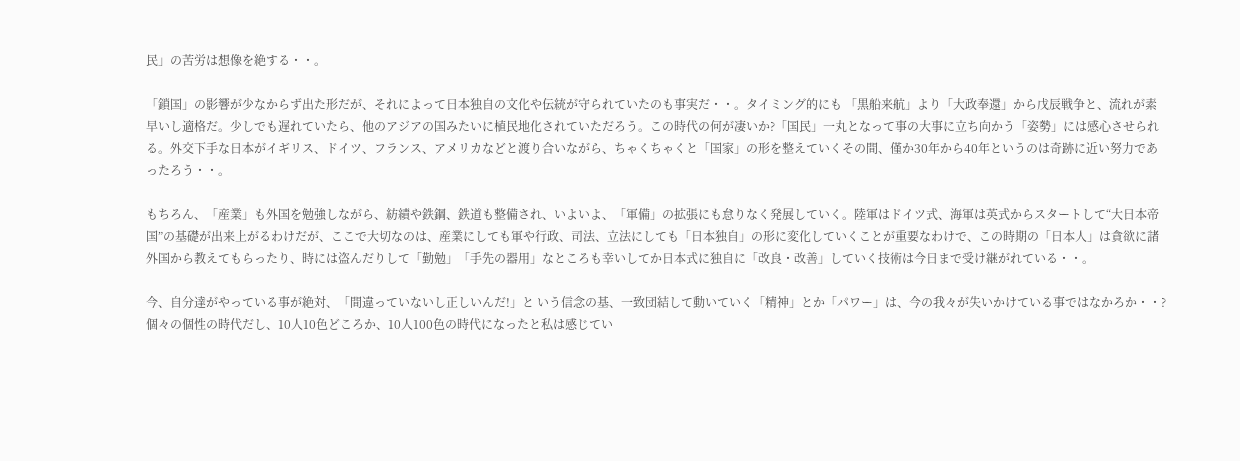民」の苦労は想像を絶する・・。

「鎖国」の影響が少なからず出た形だが、それによって日本独自の文化や伝統が守られていたのも事実だ・・。タイミング的にも 「黒船来航」より「大政奉還」から戊辰戦争と、流れが素早いし適格だ。少しでも遅れていたら、他のアジアの国みたいに植民地化されていただろう。この時代の何が凄いか?「国民」一丸となって事の大事に立ち向かう「姿勢」には感心させられる。外交下手な日本がイギリス、ドイツ、フランス、アメリカなどと渡り合いながら、ちゃくちゃくと「国家」の形を整えていくその間、僅か30年から40年というのは奇跡に近い努力であったろう・・。

もちろん、「産業」も外国を勉強しながら、紡績や鉄鋼、鉄道も整備され、いよいよ、「軍備」の拡張にも怠りなく発展していく。陸軍はドイツ式、海軍は英式からスタートして“大日本帝国”の基礎が出来上がるわけだが、ここで大切なのは、産業にしても軍や行政、司法、立法にしても「日本独自」の形に変化していくことが重要なわけで、この時期の「日本人」は貪欲に諸外国から教えてもらったり、時には盗んだりして「勤勉」「手先の器用」なところも幸いしてか日本式に独自に「改良・改善」していく技術は今日まで受け継がれている・・。

今、自分達がやっている事が絶対、「間違っていないし正しいんだ!」と いう信念の基、一致団結して動いていく「精神」とか「パワー」は、今の我々が失いかけている事ではなかろか・・?
個々の個性の時代だし、10人10色どころか、10人100色の時代になったと私は感じてい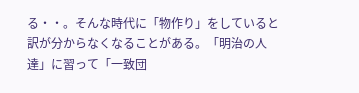る・・。そんな時代に「物作り」をしていると訳が分からなくなることがある。「明治の人達」に習って「一致団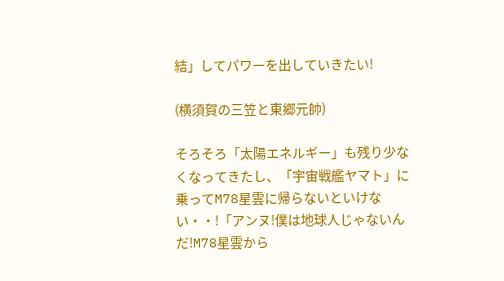結」してパワーを出していきたい!

(横須賀の三笠と東郷元帥)

そろそろ「太陽エネルギー」も残り少なくなってきたし、「宇宙戦艦ヤマト」に乗ってM78星雲に帰らないといけない・・!「アンヌ!僕は地球人じゃないんだ!M78星雲から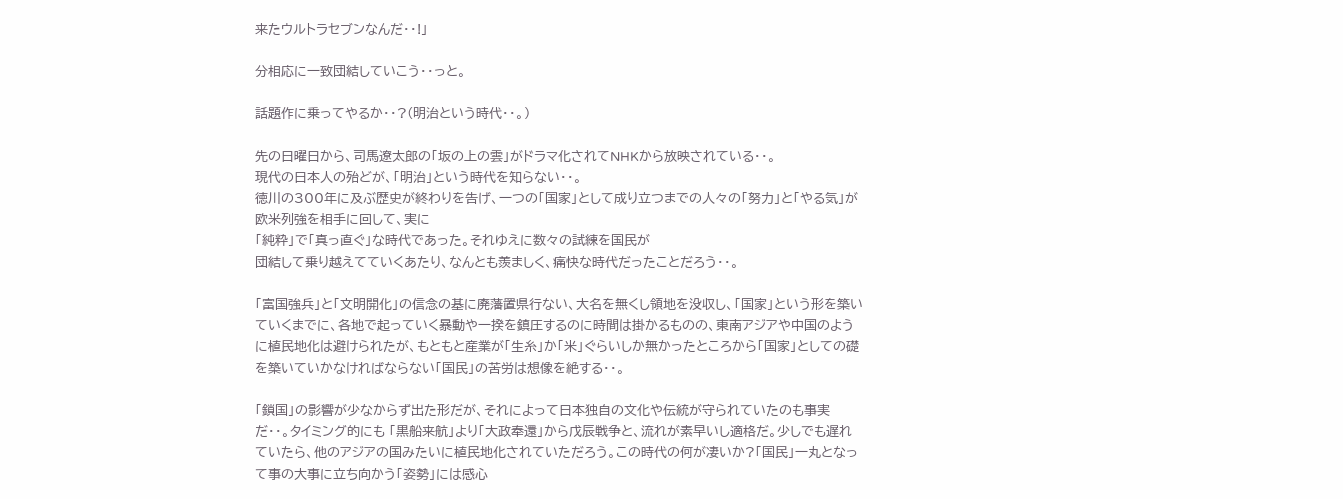来たウルトラセブンなんだ・・!」

分相応に一致団結していこう・・っと。

話題作に乗ってやるか・・?(明治という時代・・。)

先の日曜日から、司馬遼太郎の「坂の上の雲」がドラマ化されてNHKから放映されている・・。
現代の日本人の殆どが、「明治」という時代を知らない・・。
徳川の300年に及ぶ歴史が終わりを告げ、一つの「国家」として成り立つまでの人々の「努力」と「やる気」が欧米列強を相手に回して、実に
「純粋」で「真っ直ぐ」な時代であった。それゆえに数々の試練を国民が
団結して乗り越えてていくあたり、なんとも羨ましく、痛快な時代だったことだろう・・。

「富国強兵」と「文明開化」の信念の基に廃藩置県行ない、大名を無くし領地を没収し、「国家」という形を築いていくまでに、各地で起っていく暴動や一揆を鎮圧するのに時間は掛かるものの、東南アジアや中国のように植民地化は避けられたが、もともと産業が「生糸」か「米」ぐらいしか無かったところから「国家」としての礎を築いていかなければならない「国民」の苦労は想像を絶する・・。

「鎖国」の影響が少なからず出た形だが、それによって日本独自の文化や伝統が守られていたのも事実だ・・。タイミング的にも 「黒船来航」より「大政奉還」から戊辰戦争と、流れが素早いし適格だ。少しでも遅れていたら、他のアジアの国みたいに植民地化されていただろう。この時代の何が凄いか?「国民」一丸となって事の大事に立ち向かう「姿勢」には感心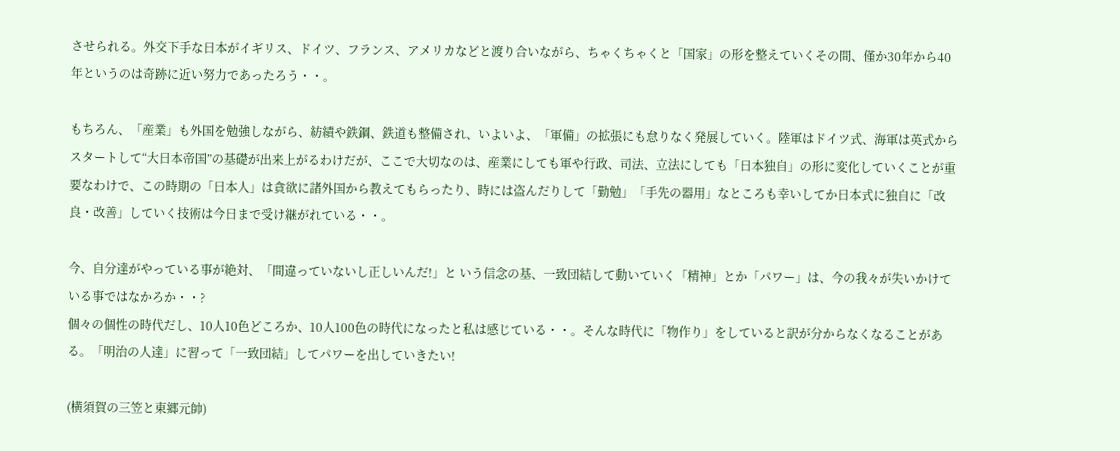させられる。外交下手な日本がイギリス、ドイツ、フランス、アメリカなどと渡り合いながら、ちゃくちゃくと「国家」の形を整えていくその間、僅か30年から40年というのは奇跡に近い努力であったろう・・。

もちろん、「産業」も外国を勉強しながら、紡績や鉄鋼、鉄道も整備され、いよいよ、「軍備」の拡張にも怠りなく発展していく。陸軍はドイツ式、海軍は英式からスタートして“大日本帝国”の基礎が出来上がるわけだが、ここで大切なのは、産業にしても軍や行政、司法、立法にしても「日本独自」の形に変化していくことが重要なわけで、この時期の「日本人」は貪欲に諸外国から教えてもらったり、時には盗んだりして「勤勉」「手先の器用」なところも幸いしてか日本式に独自に「改良・改善」していく技術は今日まで受け継がれている・・。

今、自分達がやっている事が絶対、「間違っていないし正しいんだ!」と いう信念の基、一致団結して動いていく「精神」とか「パワー」は、今の我々が失いかけている事ではなかろか・・?
個々の個性の時代だし、10人10色どころか、10人100色の時代になったと私は感じている・・。そんな時代に「物作り」をしていると訳が分からなくなることがある。「明治の人達」に習って「一致団結」してパワーを出していきたい!

(横須賀の三笠と東郷元帥)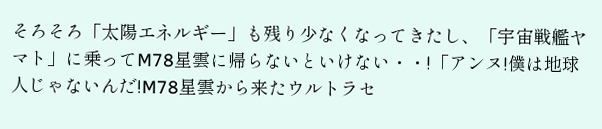そろそろ「太陽エネルギー」も残り少なくなってきたし、「宇宙戦艦ヤマト」に乗ってM78星雲に帰らないといけない・・!「アンヌ!僕は地球人じゃないんだ!M78星雲から来たウルトラセ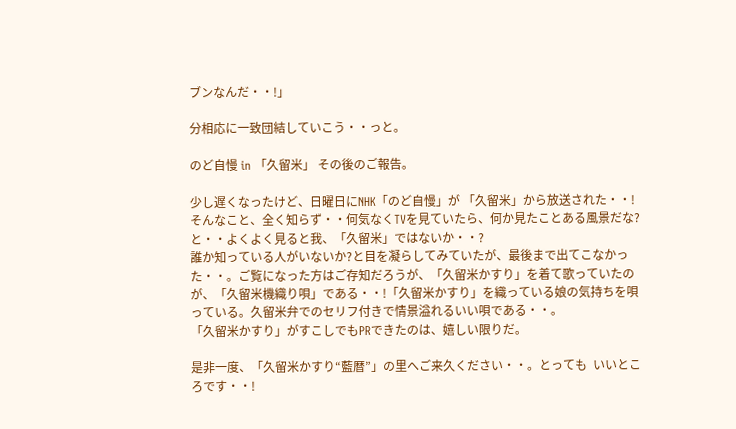ブンなんだ・・!」

分相応に一致団結していこう・・っと。

のど自慢 in 「久留米」 その後のご報告。

少し遅くなったけど、日曜日にNHK「のど自慢」が 「久留米」から放送された・・!
そんなこと、全く知らず・・何気なくTVを見ていたら、何か見たことある風景だな?と・・よくよく見ると我、「久留米」ではないか・・?
誰か知っている人がいないか?と目を凝らしてみていたが、最後まで出てこなかった・・。ご覧になった方はご存知だろうが、「久留米かすり」を着て歌っていたのが、「久留米機織り唄」である・・!「久留米かすり」を織っている娘の気持ちを唄っている。久留米弁でのセリフ付きで情景溢れるいい唄である・・。
「久留米かすり」がすこしでもPRできたのは、嬉しい限りだ。

是非一度、「久留米かすり“藍暦”」の里へご来久ください・・。とっても  いいところです・・!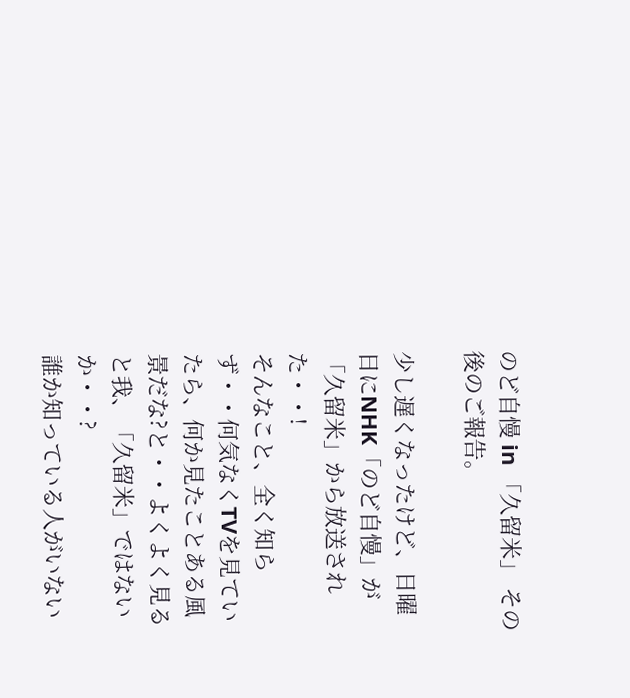のど自慢 in 「久留米」 その後のご報告。

少し遅くなったけど、日曜日にNHK「のど自慢」が 「久留米」から放送された・・!
そんなこと、全く知らず・・何気なくTVを見ていたら、何か見たことある風景だな?と・・よくよく見ると我、「久留米」ではないか・・?
誰か知っている人がいない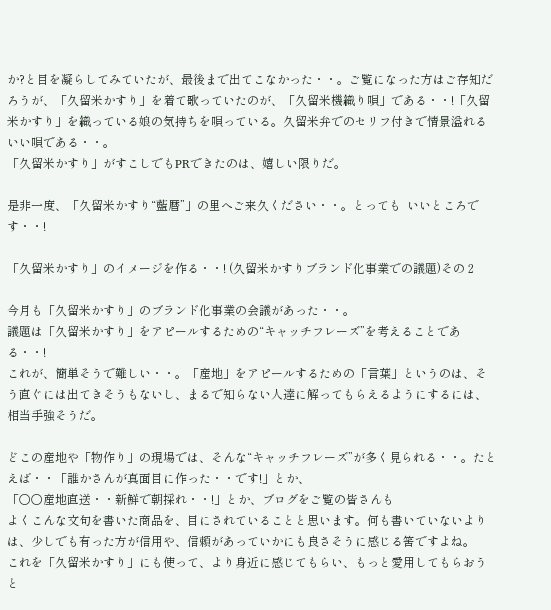か?と目を凝らしてみていたが、最後まで出てこなかった・・。ご覧になった方はご存知だろうが、「久留米かすり」を着て歌っていたのが、「久留米機織り唄」である・・!「久留米かすり」を織っている娘の気持ちを唄っている。久留米弁でのセリフ付きで情景溢れるいい唄である・・。
「久留米かすり」がすこしでもPRできたのは、嬉しい限りだ。

是非一度、「久留米かすり“藍暦”」の里へご来久ください・・。とっても  いいところです・・!

「久留米かすり」のイメージを作る・・! (久留米かすりブランド化事業での議題)その 2

今月も「久留米かすり」のブランド化事業の会議があった・・。
議題は「久留米かすり」をアピールするための“キャッチフレーズ”を考えることである・・!
これが、簡単そうで難しい・・。「産地」をアピールするための「言葉」というのは、そう直ぐには出てきそうもないし、まるで知らない人達に解ってもらえるようにするには、相当手強そうだ。

どこの産地や「物作り」の現場では、そんな“キャッチフレーズ”が多く見られる・・。たとえば・・「誰かさんが真面目に作った・・です!」とか、
「○○産地直送・・新鮮で朝採れ・・!」とか、ブログをご覧の皆さんも
よくこんな文句を書いた商品を、目にされていることと思います。何も書いていないよりは、少しでも有った方が信用や、信頼があっていかにも良さそうに感じる筈ですよね。
これを「久留米かすり」にも使って、より身近に感じてもらい、もっと愛用してもらおうと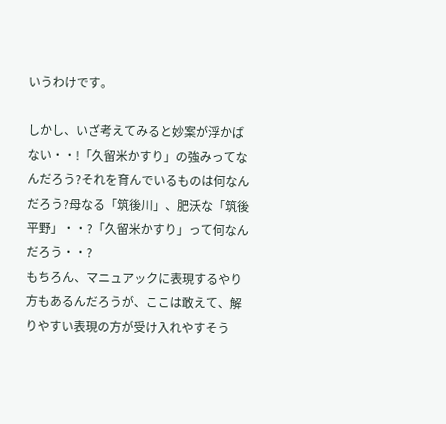いうわけです。

しかし、いざ考えてみると妙案が浮かばない・・!「久留米かすり」の強みってなんだろう?それを育んでいるものは何なんだろう?母なる「筑後川」、肥沃な「筑後平野」・・?「久留米かすり」って何なんだろう・・?
もちろん、マニュアックに表現するやり方もあるんだろうが、ここは敢えて、解りやすい表現の方が受け入れやすそう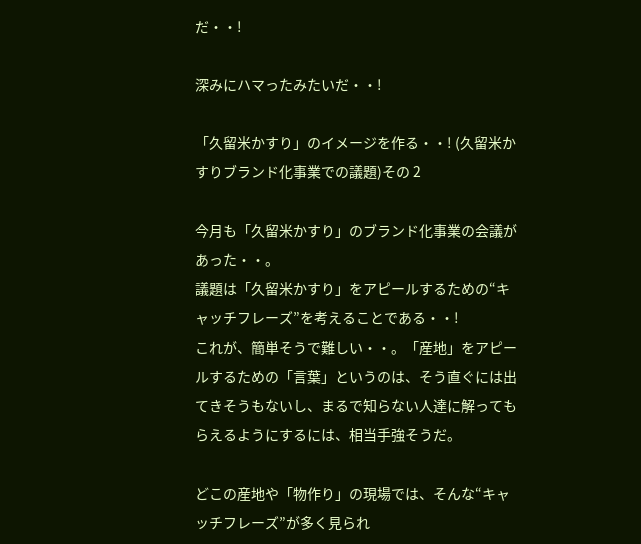だ・・!

深みにハマったみたいだ・・!

「久留米かすり」のイメージを作る・・! (久留米かすりブランド化事業での議題)その 2

今月も「久留米かすり」のブランド化事業の会議があった・・。
議題は「久留米かすり」をアピールするための“キャッチフレーズ”を考えることである・・!
これが、簡単そうで難しい・・。「産地」をアピールするための「言葉」というのは、そう直ぐには出てきそうもないし、まるで知らない人達に解ってもらえるようにするには、相当手強そうだ。

どこの産地や「物作り」の現場では、そんな“キャッチフレーズ”が多く見られ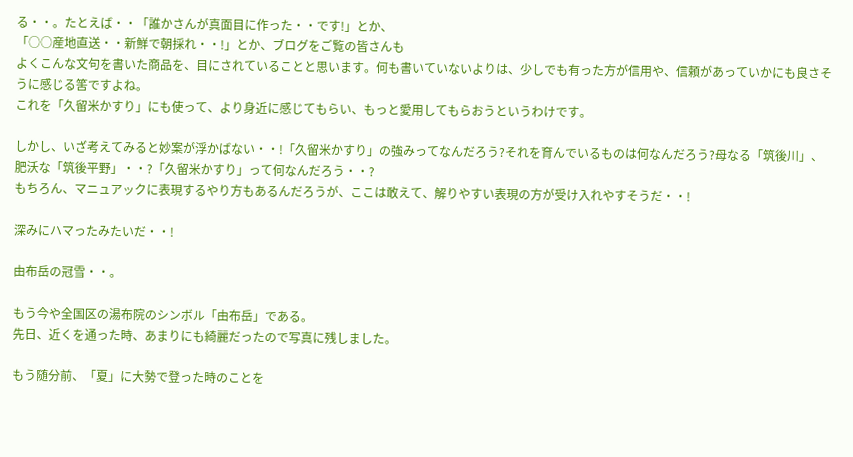る・・。たとえば・・「誰かさんが真面目に作った・・です!」とか、
「○○産地直送・・新鮮で朝採れ・・!」とか、ブログをご覧の皆さんも
よくこんな文句を書いた商品を、目にされていることと思います。何も書いていないよりは、少しでも有った方が信用や、信頼があっていかにも良さそうに感じる筈ですよね。
これを「久留米かすり」にも使って、より身近に感じてもらい、もっと愛用してもらおうというわけです。

しかし、いざ考えてみると妙案が浮かばない・・!「久留米かすり」の強みってなんだろう?それを育んでいるものは何なんだろう?母なる「筑後川」、肥沃な「筑後平野」・・?「久留米かすり」って何なんだろう・・?
もちろん、マニュアックに表現するやり方もあるんだろうが、ここは敢えて、解りやすい表現の方が受け入れやすそうだ・・!

深みにハマったみたいだ・・!

由布岳の冠雪・・。

もう今や全国区の湯布院のシンボル「由布岳」である。
先日、近くを通った時、あまりにも綺麗だったので写真に残しました。

もう随分前、「夏」に大勢で登った時のことを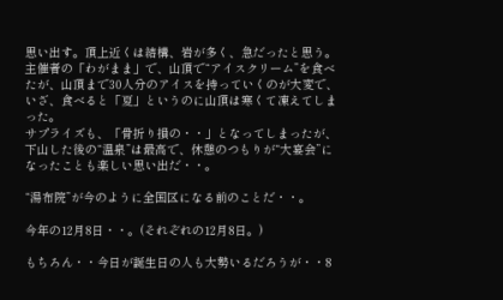思い出す。頂上近くは結構、岩が多く、急だったと思う。主催者の「わがまま」で、山頂で“アイスクリーム”を食べたが、山頂まで30人分のアイスを持っていくのが大変で、
いざ、食べると「夏」というのに山頂は寒くて凍えてしまった。
サプライズも、「骨折り損の・・」となってしまったが、下山した後の“温泉”は最高で、休憩のつもりが“大宴会”になったことも楽しい思い出だ・・。

“湯布院”が今のように全国区になる前のことだ・・。

今年の12月8日・・。(それぞれの12月8日。)

もちろん・・今日が誕生日の人も大勢いるだろうが・・8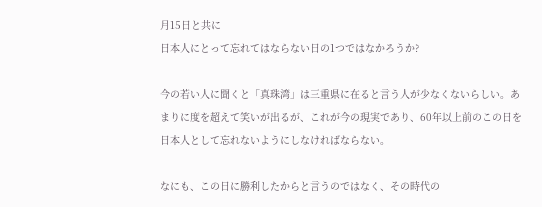月15日と共に
日本人にとって忘れてはならない日の1つではなかろうか?

今の若い人に聞くと「真珠湾」は三重県に在ると言う人が少なくないらしい。あまりに度を超えて笑いが出るが、これが今の現実であり、60年以上前のこの日を日本人として忘れないようにしなければならない。

なにも、この日に勝利したからと言うのではなく、その時代の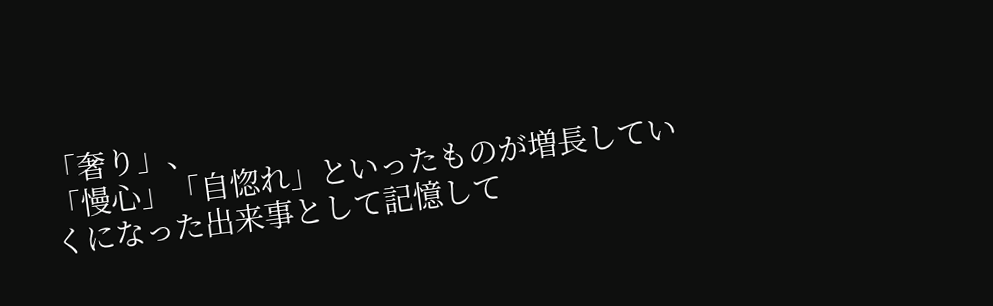「奢り」、
「慢心」「自惚れ」といったものが増長していくになった出来事として記憶して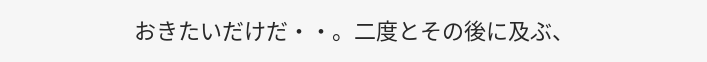おきたいだけだ・・。二度とその後に及ぶ、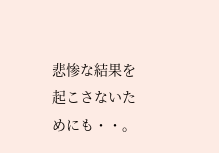悲惨な結果を起こさないためにも・・。